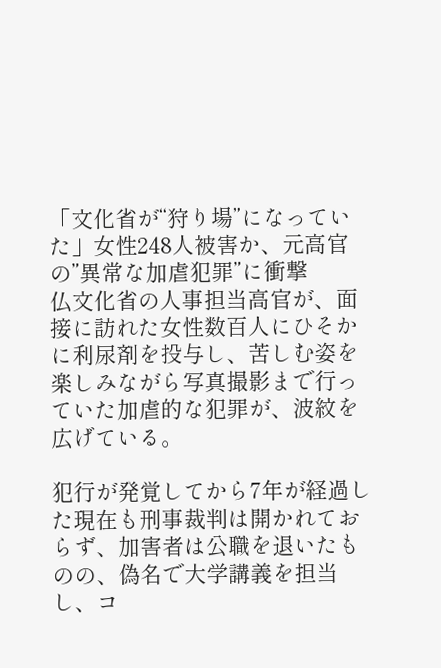「文化省が“狩り場”になっていた」女性248人被害か、元高官の”異常な加虐犯罪”に衝撃
仏文化省の人事担当高官が、面接に訪れた女性数百人にひそかに利尿剤を投与し、苦しむ姿を楽しみながら写真撮影まで行っていた加虐的な犯罪が、波紋を広げている。

犯行が発覚してから7年が経過した現在も刑事裁判は開かれておらず、加害者は公職を退いたものの、偽名で大学講義を担当し、コ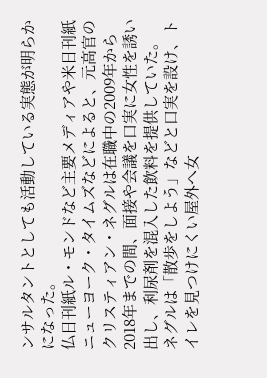ンサルタントとしても活動している実態が明らかになった。
仏日刊紙ル・モンドなど主要メディアや米日刊紙ニューヨーク・タイムズなどによると、元高官のクリスティアン・ネグルは在職中の2009年から2018年までの間、面接や会議を口実に女性を誘い出し、利尿剤を混入した飲料を提供していた。
ネグルは「散歩をしよう」などと口実を設け、トイレを見つけにくい屋外へ女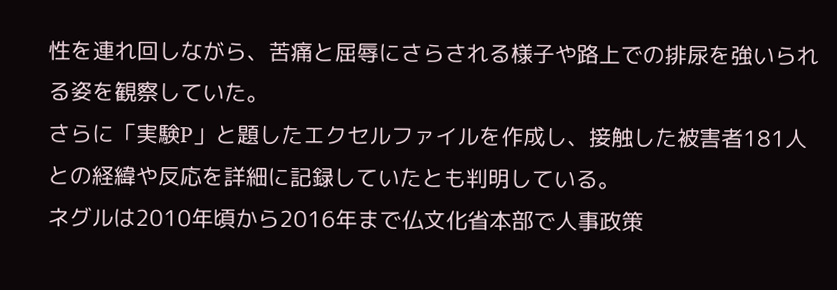性を連れ回しながら、苦痛と屈辱にさらされる様子や路上での排尿を強いられる姿を観察していた。
さらに「実験P」と題したエクセルファイルを作成し、接触した被害者181人との経緯や反応を詳細に記録していたとも判明している。
ネグルは2010年頃から2016年まで仏文化省本部で人事政策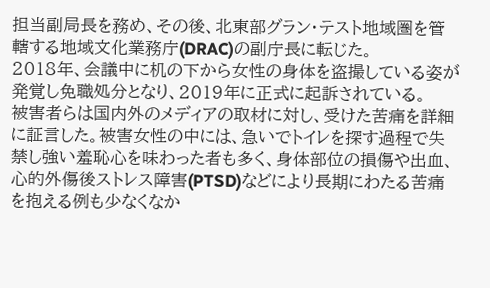担当副局長を務め、その後、北東部グラン・テスト地域圏を管轄する地域文化業務庁(DRAC)の副庁長に転じた。
2018年、会議中に机の下から女性の身体を盗撮している姿が発覚し免職処分となり、2019年に正式に起訴されている。
被害者らは国内外のメディアの取材に対し、受けた苦痛を詳細に証言した。被害女性の中には、急いでトイレを探す過程で失禁し強い羞恥心を味わった者も多く、身体部位の損傷や出血、心的外傷後ストレス障害(PTSD)などにより長期にわたる苦痛を抱える例も少なくなか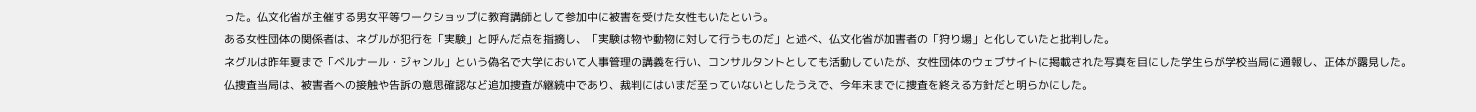った。仏文化省が主催する男女平等ワークショップに教育講師として参加中に被害を受けた女性もいたという。
ある女性団体の関係者は、ネグルが犯行を「実験」と呼んだ点を指摘し、「実験は物や動物に対して行うものだ」と述べ、仏文化省が加害者の「狩り場」と化していたと批判した。
ネグルは昨年夏まで「ベルナール・ジャンル」という偽名で大学において人事管理の講義を行い、コンサルタントとしても活動していたが、女性団体のウェブサイトに掲載された写真を目にした学生らが学校当局に通報し、正体が露見した。
仏捜査当局は、被害者への接触や告訴の意思確認など追加捜査が継続中であり、裁判にはいまだ至っていないとしたうえで、今年末までに捜査を終える方針だと明らかにした。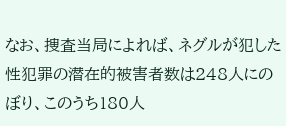なお、捜査当局によれば、ネグルが犯した性犯罪の潜在的被害者数は248人にのぼり、このうち180人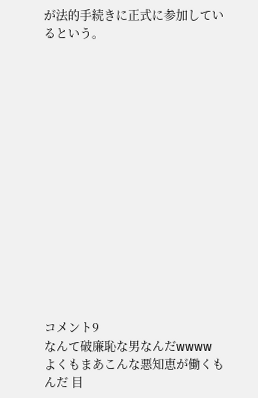が法的手続きに正式に参加しているという。















コメント9
なんて破廉恥な男なんだwwww
よくもまあこんな悪知恵が働くもんだ 目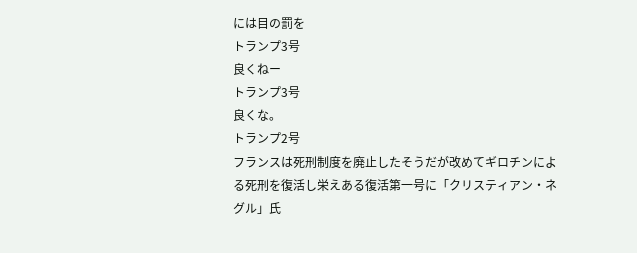には目の罰を
トランプ3号
良くねー
トランプ3号
良くな。
トランプ2号
フランスは死刑制度を廃止したそうだが改めてギロチンによる死刑を復活し栄えある復活第一号に「クリスティアン・ネグル」氏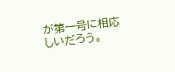が第一号に相応しいだろう。